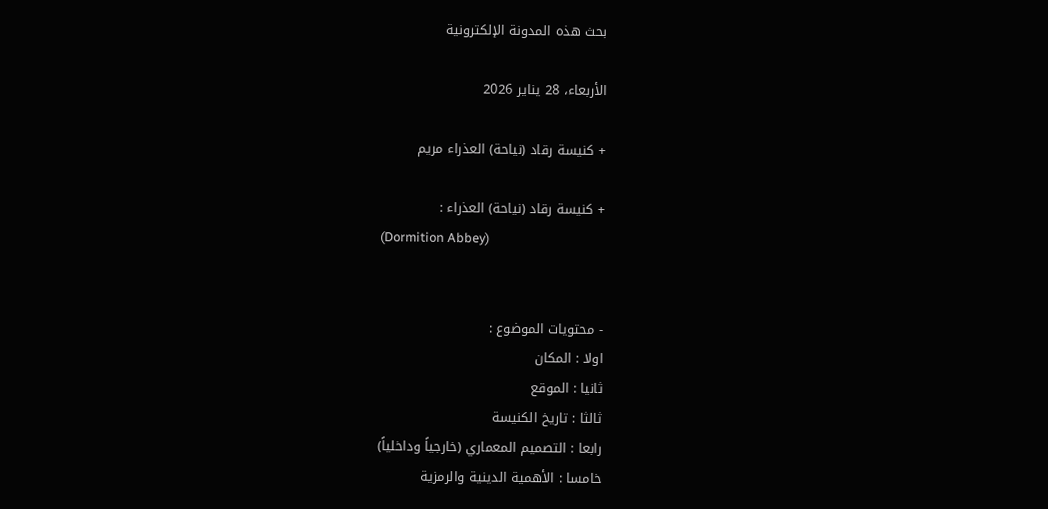بحث هذه المدونة الإلكترونية

الأربعاء، 28 يناير 2026

+ كنيسة رقاد (نياحة) العذراء مريم

+ كنيسة رقاد (نياحة) العذراء :
(Dormition Abbey)


- محتويات الموضوع :
اولا : المكان
ثانيا : الموقع
ثالثا : تاريخ الكنيسة
رابعا : التصميم المعماري (خارجياً وداخلياً)
خامسا : الأهمية الدينية والرمزية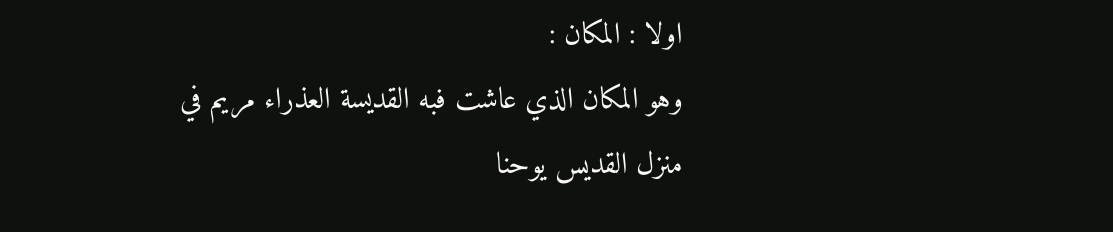اولا : المكان :
وهو المكان الذي عاشت فبه القديسة العذراء مريم في  منزل القديس يوحنا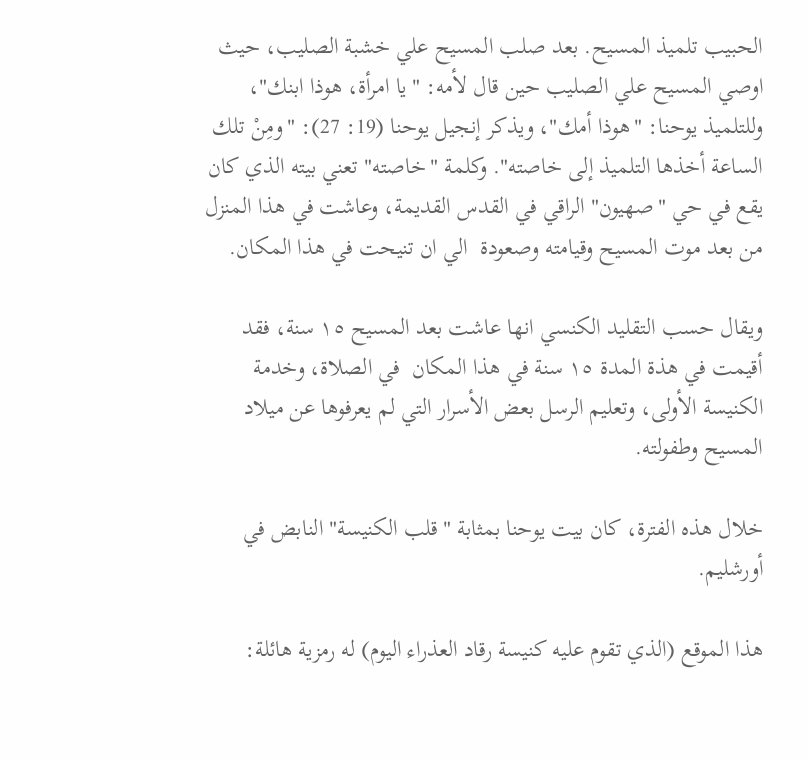الحبيب تلميذ المسيح. بعد صلب المسيح علي خشبة الصليب، حيث اوصي المسيح علي الصليب حين قال لأمه: "يا امرأة، هوذا ابنك"، وللتلميذ يوحنا: "هوذا أمك"، ويذكر إنجيل يوحنا (19: 27): "ومِنْ تلك الساعة أخذها التلميذ إلى خاصته". وكلمة "خاصته" تعني بيته الذي كان يقع في حي "صهيون" الراقي في القدس القديمة، وعاشت في هذا المنزل من بعد موت المسيح وقيامته وصعودة  الي ان تنيحت في هذا المكان.

ويقال حسب التقليد الكنسي انها عاشت بعد المسيح ١٥ سنة، فقد أقيمت في هذة المدة ١٥ سنة في هذا المكان  في الصلاة، وخدمة الكنيسة الأولى، وتعليم الرسل بعض الأسرار التي لم يعرفوها عن ميلاد المسيح وطفولته.

خلال هذه الفترة، كان بيت يوحنا بمثابة "قلب الكنيسة" النابض في أورشليم.

هذا الموقع (الذي تقوم عليه كنيسة رقاد العذراء اليوم) له رمزية هائلة: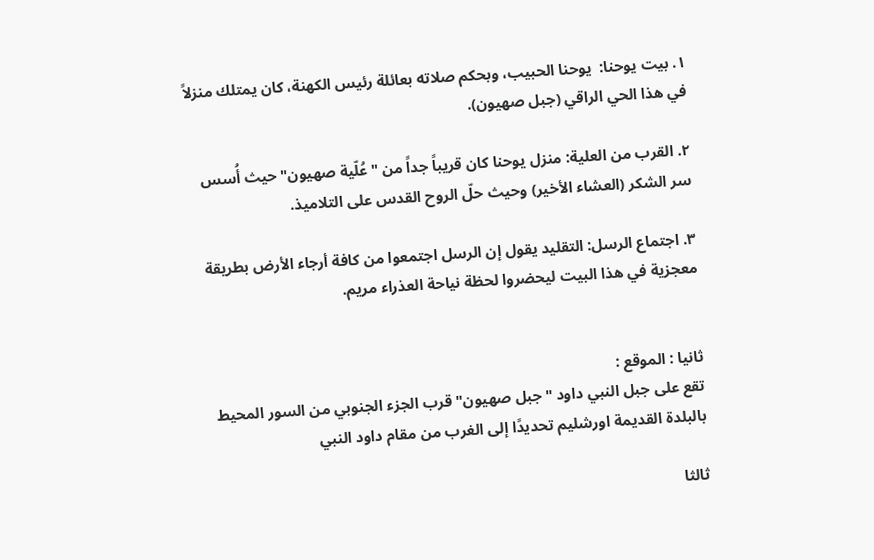١. بيت يوحنا:  يوحنا الحبيب، وبحكم صلاته بعائلة رئيس الكهنة، كان يمتلك منزلاً في هذا الحي الراقي (جبل صهيون).

٢. القرب من العلية: منزل يوحنا كان قريباً جداً من "عُلّية صهيون" حيث أُسس سر الشكر (العشاء الأخير) وحيث حلّ الروح القدس على التلاميذ.

٣. اجتماع الرسل: التقليد يقول إن الرسل اجتمعوا من كافة أرجاء الأرض بطريقة معجزية في هذا البيت ليحضروا لحظة نياحة العذراء مريم.


ثانيا : الموقع :
تقع على جبل النبي داود "جبل صهيون" قرب الجزء الجنوبي من السور المحيط بالبلدة القديمة اورشليم تحديدًا إلى الغرب من مقام داود النبي

ثالثا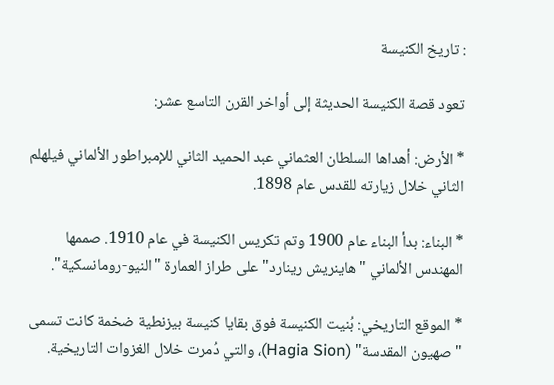: تاريخ الكنيسة

تعود قصة الكنيسة الحديثة إلى أواخر القرن التاسع عشر:

* الأرض: أهداها السلطان العثماني عبد الحميد الثاني للإمبراطور الألماني فيلهلم الثاني خلال زيارته للقدس عام 1898.

* البناء: بدأ البناء عام 1900 وتم تكريس الكنيسة في عام 1910. صممها المهندس الألماني "هاينريش رينارد" على طراز العمارة "النيو-رومانسكية".

* الموقع التاريخي: بُنيت الكنيسة فوق بقايا كنيسة بيزنطية ضخمة كانت تسمى "صهيون المقدسة" (Hagia Sion)، والتي دُمرت خلال الغزوات التاريخية.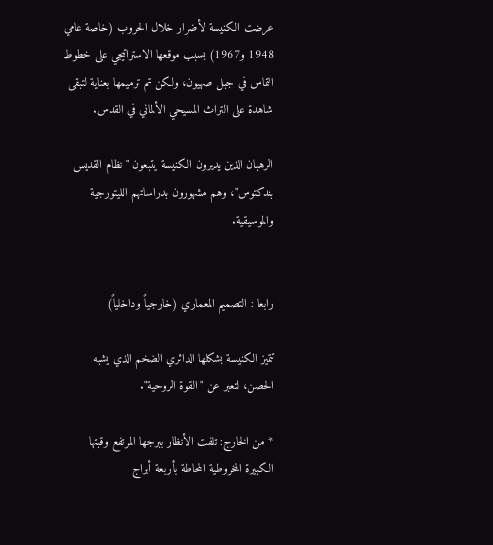عرضت الكنيسة لأضرار خلال الحروب (خاصة عامي 1948 و1967) بسبب موقعها الاستراتيجي على خطوط التماس في جبل صهيون، ولكن تم ترميمها بعناية لتبقى شاهدة على التراث المسيحي الألماني في القدس.

الرهبان الذين يديرون الكنيسة يتبعون "نظام القديس بندكتوس"، وهم مشهورون بدراساتهم الليتورجية والموسيقية.


رابعا : التصميم المعماري (خارجياً وداخلياً)

تتميز الكنيسة بشكلها الدائري الضخم الذي يشبه الحصن، لتعبر عن "القوة الروحية".

* من الخارج: تلفت الأنظار ببرجها المرتفع وقبتها الكبيرة المخروطية المحاطة بأربعة أبراج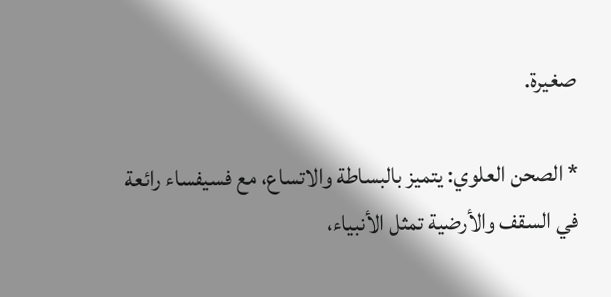صغيرة.

* الصحن العلوي: يتميز بالبساطة والاتساع، مع فسيفساء رائعة في السقف والأرضية تمثل الأنبياء،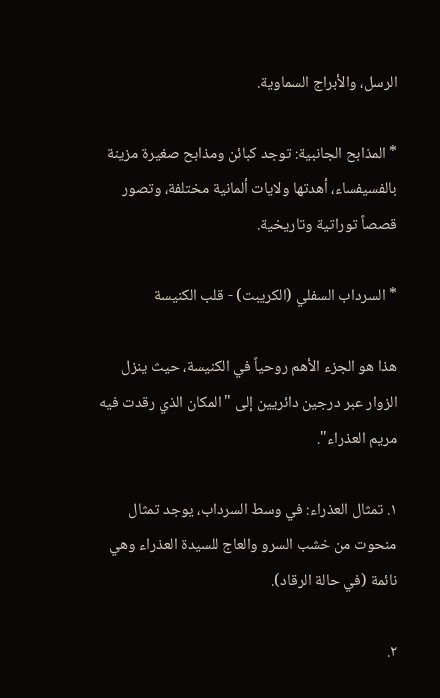الرسل، والأبراج السماوية.

* المذابح الجانبية: توجد كبائن ومذابح صغيرة مزينة بالفسيفساء، أهدتها ولايات ألمانية مختلفة، وتصور قصصاً توراتية وتاريخية.

* السرداب السفلي (الكريبت) - قلب الكنيسة

هذا هو الجزء الأهم روحياً في الكنيسة، حيث ينزل الزوار عبر درجين دائريين إلى "المكان الذي رقدت فيه مريم العذراء".

١. تمثال العذراء: في وسط السرداب، يوجد تمثال منحوت من خشب السرو والعاج للسيدة العذراء وهي نائمة (في حالة الرقاد).

٢.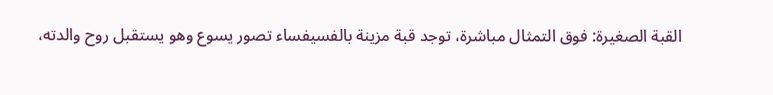القبة الصغيرة: فوق التمثال مباشرة، توجد قبة مزينة بالفسيفساء تصور يسوع وهو يستقبل روح والدته،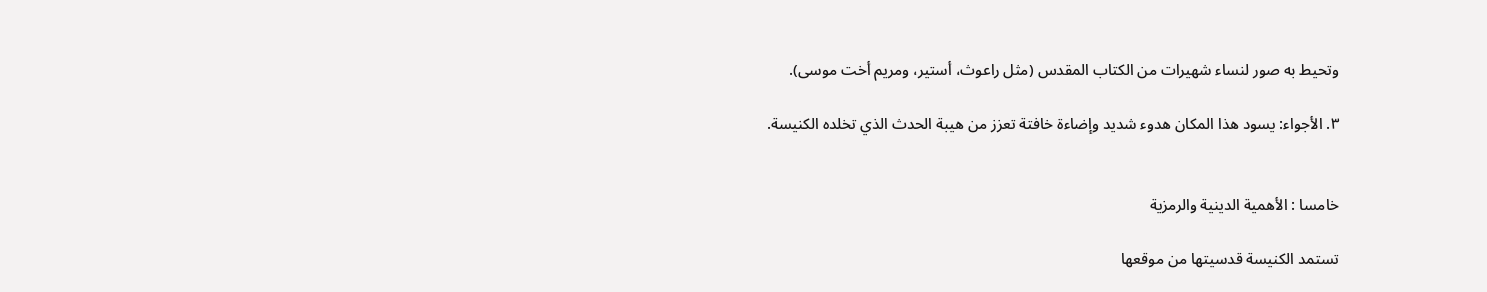وتحيط به صور لنساء شهيرات من الكتاب المقدس (مثل راعوث، أستير، ومريم أخت موسى).

٣. الأجواء: يسود هذا المكان هدوء شديد وإضاءة خافتة تعزز من هيبة الحدث الذي تخلده الكنيسة.


خامسا : الأهمية الدينية والرمزية

تستمد الكنيسة قدسيتها من موقعها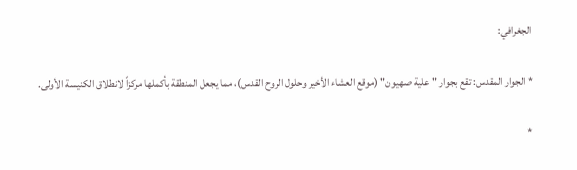الجغرافي:

* الجوار المقدس: تقع بجوار "علية صهيون" (موقع العشاء الأخير وحلول الروح القدس)، مما يجعل المنطقة بأكملها مركزاً لانطلاق الكنيسة الأولى.

*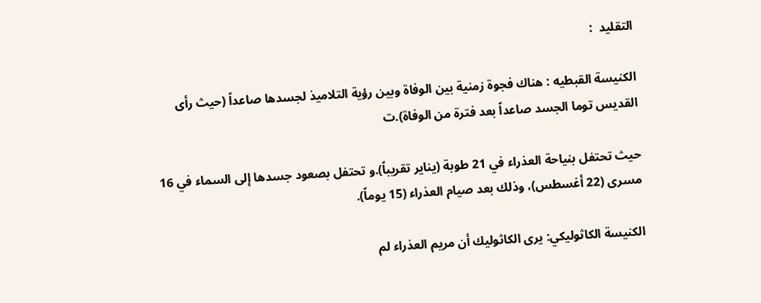التقليد  :

الكنيسة القبطيه : هناك فجوة زمنية بين الوفاة وبين رؤية التلاميذ لجسدها صاعداً (حيث رأى القديس توما الجسد صاعداً بعد فترة من الوفاة).ت

حيث تحتفل بنياحة العذراء في 21 طوبة (يناير تقريباً).و تحتفل بصعود جسدها إلى السماء في 16 مسرى (22 أغسطس)، وذلك بعد صيام العذراء (15 يوماً).

الكنيسة الكاثوليكي: يرى الكاثوليك أن مريم العذراء لم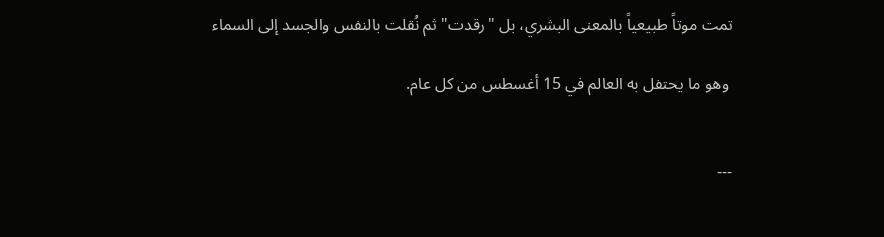تمت موتاً طبيعياً بالمعنى البشري، بل "رقدت" ثم نُقلت بالنفس والجسد إلى السماء

 وهو ما يحتفل به العالم في 15 أغسطس من كل عام.


---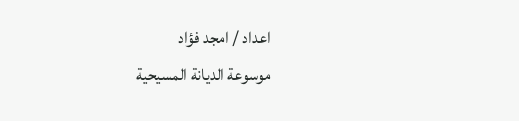اعداد / امجد فؤاد
موسوعة الديانة المسيحية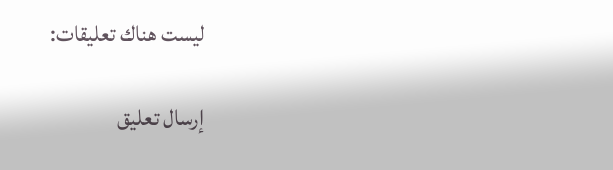ليست هناك تعليقات:

إرسال تعليق